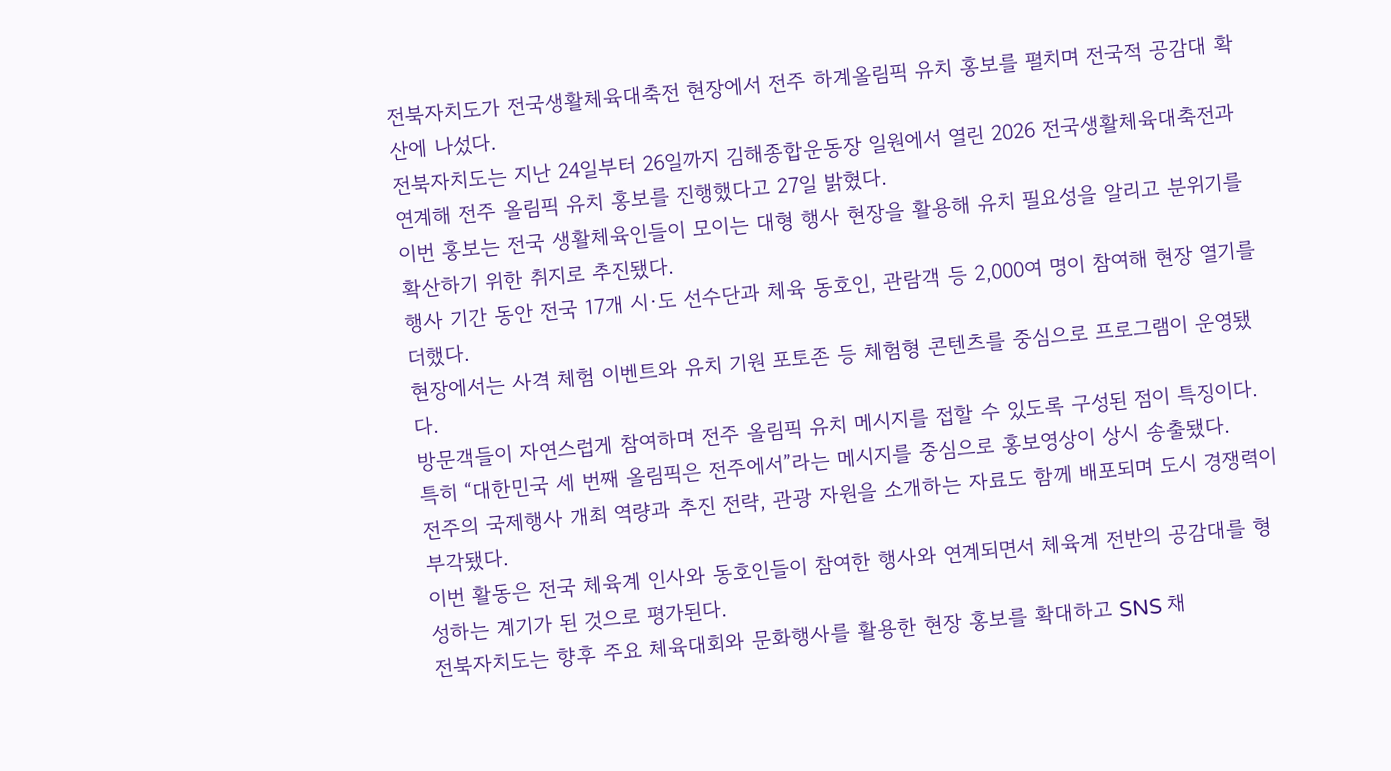전북자치도가 전국생활체육대축전 현장에서 전주 하계올림픽 유치 홍보를 펼치며 전국적 공감대 확산에 나섰다.
전북자치도는 지난 24일부터 26일까지 김해종합운동장 일원에서 열린 2026 전국생활체육대축전과 연계해 전주 올림픽 유치 홍보를 진행했다고 27일 밝혔다.
이번 홍보는 전국 생활체육인들이 모이는 대형 행사 현장을 활용해 유치 필요성을 알리고 분위기를 확산하기 위한 취지로 추진됐다.
행사 기간 동안 전국 17개 시·도 선수단과 체육 동호인, 관람객 등 2,000여 명이 참여해 현장 열기를 더했다.
현장에서는 사격 체험 이벤트와 유치 기원 포토존 등 체험형 콘텐츠를 중심으로 프로그램이 운영됐다.
방문객들이 자연스럽게 참여하며 전주 올림픽 유치 메시지를 접할 수 있도록 구성된 점이 특징이다.
특히 “대한민국 세 번째 올림픽은 전주에서”라는 메시지를 중심으로 홍보영상이 상시 송출됐다.
전주의 국제행사 개최 역량과 추진 전략, 관광 자원을 소개하는 자료도 함께 배포되며 도시 경쟁력이 부각됐다.
이번 활동은 전국 체육계 인사와 동호인들이 참여한 행사와 연계되면서 체육계 전반의 공감대를 형성하는 계기가 된 것으로 평가된다.
전북자치도는 향후 주요 체육대회와 문화행사를 활용한 현장 홍보를 확대하고 SNS 채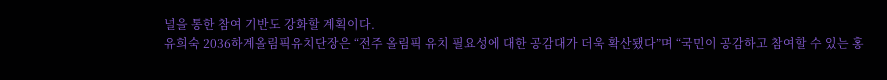널을 통한 참여 기반도 강화할 계획이다.
유희숙 2036하계올림픽유치단장은 “전주 올림픽 유치 필요성에 대한 공감대가 더욱 확산됐다”며 “국민이 공감하고 참여할 수 있는 홍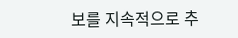보를 지속적으로 추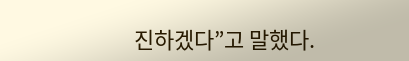진하겠다”고 말했다.